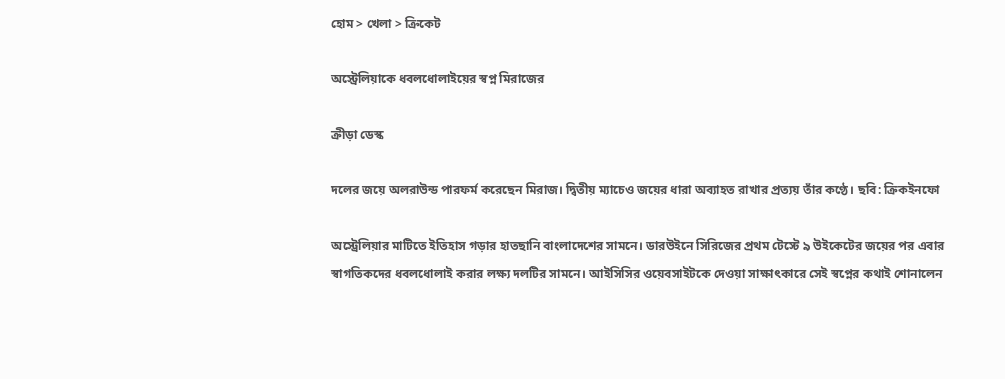হোম > খেলা > ক্রিকেট

অস্ট্রেলিয়াকে ধবলধোলাইয়ের স্বপ্ন মিরাজের

ক্রীড়া ডেস্ক

দলের জয়ে অলরাউন্ড পারফর্ম করেছেন মিরাজ। দ্বিতীয় ম্যাচেও জয়ের ধারা অব্যাহত রাখার প্রত্যয় তাঁর কণ্ঠে। ছবি: ক্রিকইনফো

অস্ট্রেলিয়ার মাটিতে ইতিহাস গড়ার হাতছানি বাংলাদেশের সামনে। ডারউইনে সিরিজের প্রথম টেস্টে ৯ উইকেটের জয়ের পর এবার স্বাগতিকদের ধবলধোলাই করার লক্ষ্য দলটির সামনে। আইসিসির ওয়েবসাইটকে দেওয়া সাক্ষাৎকারে সেই স্বপ্নের কথাই শোনালেন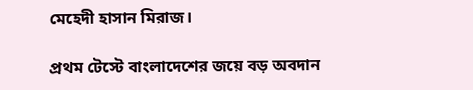মেহেদী হাসান মিরাজ।

প্রথম টেস্টে বাংলাদেশের জয়ে বড় অবদান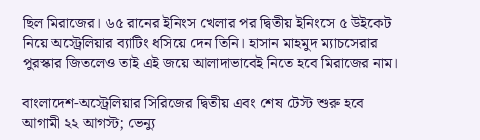ছিল মিরাজের। ৬৫ রানের ইনিংস খেলার পর দ্বিতীয় ইনিংসে ৫ উইকেট নিয়ে অস্ট্রেলিয়ার ব্যাটিং ধসিয়ে দেন তিনি। হাসান মাহমুদ ম্যাচসেরার পুরস্কার জিতলেও তাই এই জয়ে আলাদাভাবেই নিতে হবে মিরাজের নাম।

বাংলাদেশ-অস্ট্রেলিয়ার সিরিজের দ্বিতীয় এবং শেষ টেস্ট শুরু হবে আগামী ২২ আগস্ট; ভেন্যু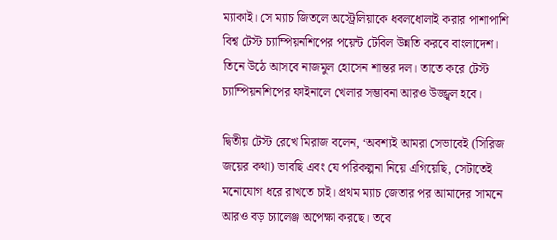ম্যাকাই। সে ম্যাচ জিতলে অস্ট্রেলিয়াকে ধবলধোলাই করার পাশাপাশি বিশ্ব টেস্ট চ্যাম্পিয়নশিপের পয়েন্ট টেবিল উন্নতি করবে বাংলাদেশ। তিনে উঠে আসবে নাজমুল হোসেন শান্তর দল। তাতে করে টেস্ট চ্যাম্পিয়নশিপের ফাইনালে খেলার সম্ভাবনা আরও উজ্জ্বল হবে।

দ্বিতীয় টেস্ট রেখে মিরাজ বলেন, ‘অবশ্যই আমরা সেভাবেই (সিরিজ জয়ের কথা) ভাবছি এবং যে পরিকল্পনা নিয়ে এগিয়েছি, সেটাতেই মনোযোগ ধরে রাখতে চাই। প্রথম ম্যাচ জেতার পর আমাদের সামনে আরও বড় চ্যালেঞ্জ অপেক্ষা করছে। তবে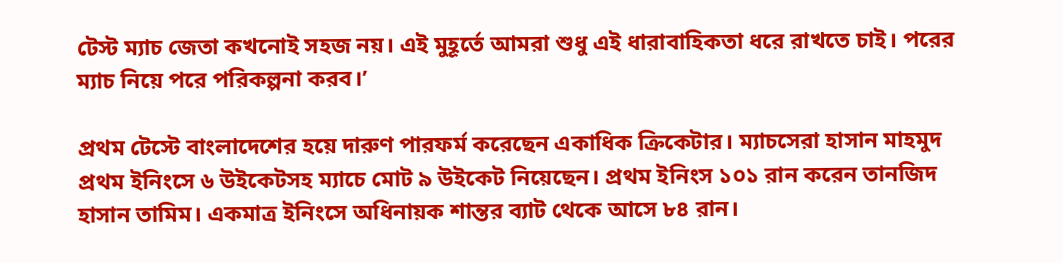টেস্ট ম্যাচ জেতা কখনোই সহজ নয়। এই মুহূর্তে আমরা শুধু এই ধারাবাহিকতা ধরে রাখতে চাই। পরের ম্যাচ নিয়ে পরে পরিকল্পনা করব।’

প্রথম টেস্টে বাংলাদেশের হয়ে দারুণ পারফর্ম করেছেন একাধিক ক্রিকেটার। ম্যাচসেরা হাসান মাহমুদ প্রথম ইনিংসে ৬ উইকেটসহ ম্যাচে মোট ৯ উইকেট নিয়েছেন। প্রথম ইনিংস ১০১ রান করেন তানজিদ হাসান তামিম। একমাত্র ইনিংসে অধিনায়ক শান্তর ব্যাট থেকে আসে ৮৪ রান।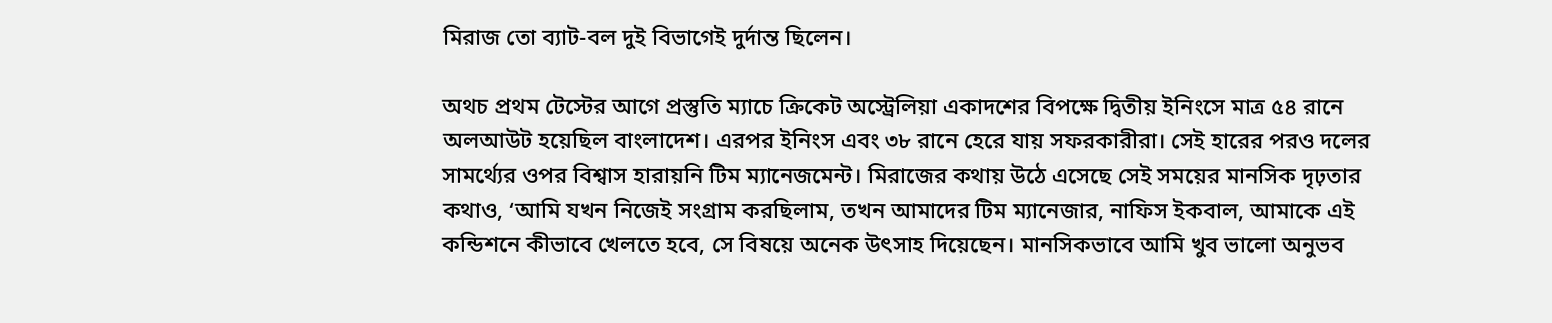মিরাজ তো ব্যাট-বল দুই বিভাগেই দুর্দান্ত ছিলেন।

অথচ প্রথম টেস্টের আগে প্রস্তুতি ম্যাচে ক্রিকেট অস্ট্রেলিয়া একাদশের বিপক্ষে দ্বিতীয় ইনিংসে মাত্র ৫৪ রানে অলআউট হয়েছিল বাংলাদেশ। এরপর ইনিংস এবং ৩৮ রানে হেরে যায় সফরকারীরা। সেই হারের পরও দলের সামর্থ্যের ওপর বিশ্বাস হারায়নি টিম ম্যানেজমেন্ট। মিরাজের কথায় উঠে এসেছে সেই সময়ের মানসিক দৃঢ়তার কথাও, ‘আমি যখন নিজেই সংগ্রাম করছিলাম, তখন আমাদের টিম ম্যানেজার, নাফিস ইকবাল, আমাকে এই কন্ডিশনে কীভাবে খেলতে হবে, সে বিষয়ে অনেক উৎসাহ দিয়েছেন। মানসিকভাবে আমি খুব ভালো অনুভব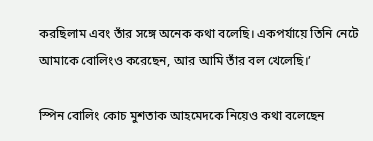করছিলাম এবং তাঁর সঙ্গে অনেক কথা বলেছি। একপর্যায়ে তিনি নেটে আমাকে বোলিংও করেছেন, আর আমি তাঁর বল খেলেছি।’

স্পিন বোলিং কোচ মুশতাক আহমেদকে নিয়েও কথা বলেছেন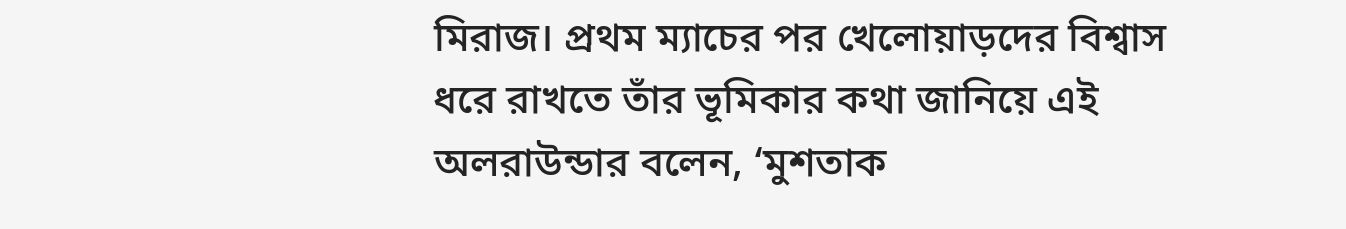মিরাজ। প্রথম ম্যাচের পর খেলোয়াড়দের বিশ্বাস ধরে রাখতে তাঁর ভূমিকার কথা জানিয়ে এই অলরাউন্ডার বলেন, ‘মুশতাক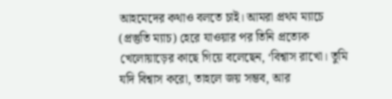আহমেদের কথাও বলতে চাই। আমরা প্রথম ম্যাচে (প্রস্তুতি ম্যাচ) হেরে যাওয়ার পর তিনি প্রত্যেক খেলোয়াড়ের কাছে গিয়ে বলেছেন, ‘বিশ্বাস রাখো। তুমি যদি বিশ্বাস করো, তাহলে জয় সম্ভব, আর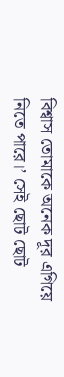বিশ্বাস তোমাকে অনেক দূর এগিয়ে নিতে পারে।’ সেই ছোট ছোট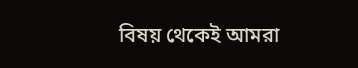বিষয় থেকেই আমরা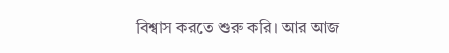বিশ্বাস করতে শুরু করি। আর আজ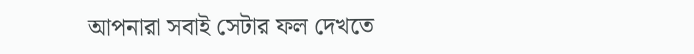আপনারা সবাই সেটার ফল দেখতে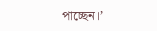পাচ্ছেন।’